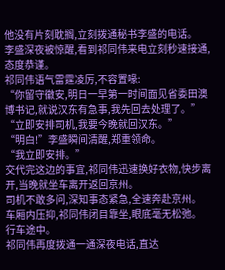他没有片刻耽搁,立刻拨通秘书李盛的电话。
李盛深夜被惊醒,看到祁同伟来电立刻秒速接通,态度恭谨。
祁同伟语气雷霆凌厉,不容置喙:
“你留守徽安,明日一早第一时间面见省委田澳博书记,就说汉东有急事,我先回去处理了。”
“立即安排司机,我要今晚就回汉东。”
“明白!”李盛瞬间清醒,郑重领命。
“我立即安排。”
交代完这边的事宜,祁同伟迅速换好衣物,快步离开,当晚就坐车离开返回京州。
司机不敢多问,深知事态紧急,全速奔赴京州。
车厢内压抑,祁同伟闭目靠坐,眼底毫无松弛。
行车途中。
祁同伟再度拨通一通深夜电话,直达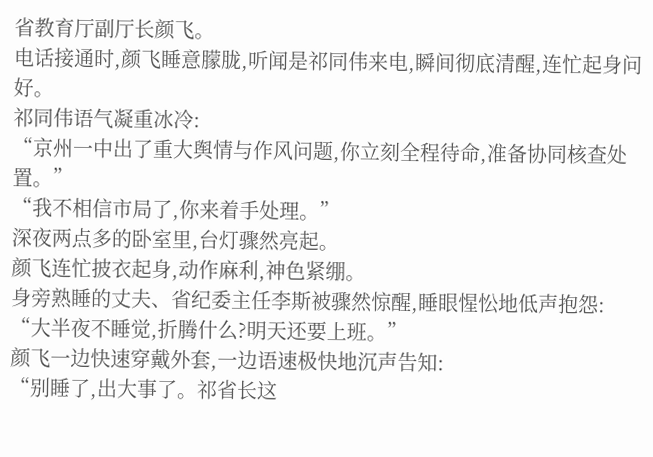省教育厅副厅长颜飞。
电话接通时,颜飞睡意朦胧,听闻是祁同伟来电,瞬间彻底清醒,连忙起身问好。
祁同伟语气凝重冰冷:
“京州一中出了重大舆情与作风问题,你立刻全程待命,准备协同核查处置。”
“我不相信市局了,你来着手处理。”
深夜两点多的卧室里,台灯骤然亮起。
颜飞连忙披衣起身,动作麻利,神色紧绷。
身旁熟睡的丈夫、省纪委主任李斯被骤然惊醒,睡眼惺忪地低声抱怨:
“大半夜不睡觉,折腾什么?明天还要上班。”
颜飞一边快速穿戴外套,一边语速极快地沉声告知:
“别睡了,出大事了。祁省长这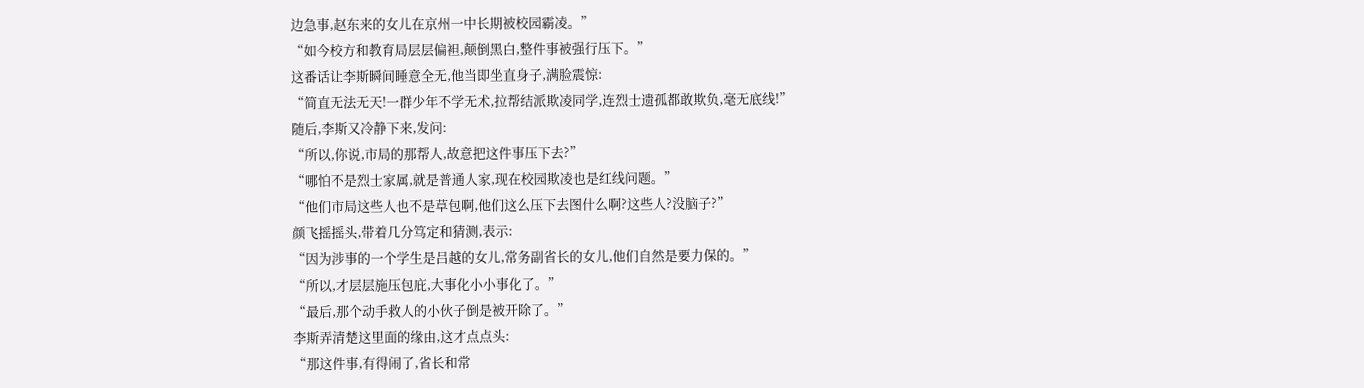边急事,赵东来的女儿在京州一中长期被校园霸凌。”
“如今校方和教育局层层偏袒,颠倒黑白,整件事被强行压下。”
这番话让李斯瞬间睡意全无,他当即坐直身子,满脸震惊:
“简直无法无天!一群少年不学无术,拉帮结派欺凌同学,连烈士遗孤都敢欺负,毫无底线!”
随后,李斯又冷静下来,发问:
“所以,你说,市局的那帮人,故意把这件事压下去?”
“哪怕不是烈士家属,就是普通人家,现在校园欺凌也是红线问题。”
“他们市局这些人也不是草包啊,他们这么压下去图什么啊?这些人?没脑子?”
颜飞摇摇头,带着几分笃定和猜测,表示:
“因为涉事的一个学生是吕越的女儿,常务副省长的女儿,他们自然是要力保的。”
“所以,才层层施压包庇,大事化小小事化了。”
“最后,那个动手救人的小伙子倒是被开除了。”
李斯弄清楚这里面的缘由,这才点点头:
“那这件事,有得闹了,省长和常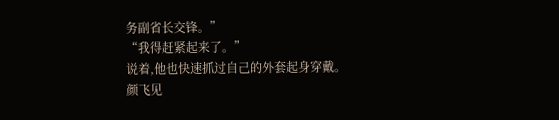务副省长交锋。”
“我得赶紧起来了。”
说着,他也快速抓过自己的外套起身穿戴。
颜飞见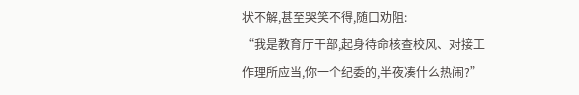状不解,甚至哭笑不得,随口劝阻:
“我是教育厅干部,起身待命核查校风、对接工作理所应当,你一个纪委的,半夜凑什么热闹?”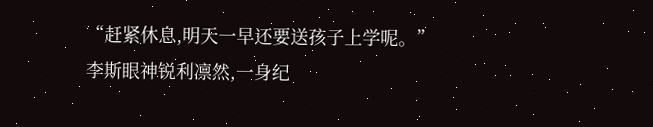“赶紧休息,明天一早还要送孩子上学呢。”
李斯眼神锐利凛然,一身纪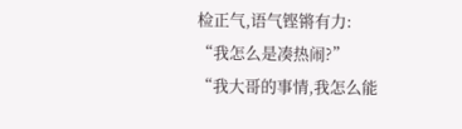检正气,语气铿锵有力:
“我怎么是凑热闹?”
“我大哥的事情,我怎么能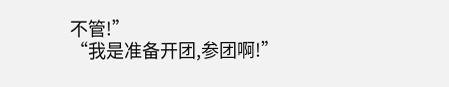不管!”
“我是准备开团,参团啊!”